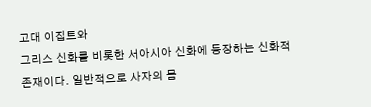고대 이집트와
그리스 신화를 비롯한 서아시아 신화에 등장하는 신화적 존재이다. 일반적으로 사자의 몸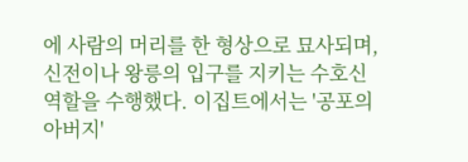에 사람의 머리를 한 형상으로 묘사되며, 신전이나 왕릉의 입구를 지키는 수호신 역할을 수행했다. 이집트에서는 '공포의 아버지'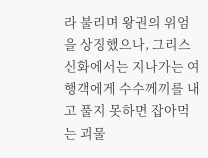라 불리며 왕권의 위엄을 상징했으나, 그리스 신화에서는 지나가는 여행객에게 수수께끼를 내고 풀지 못하면 잡아먹는 괴물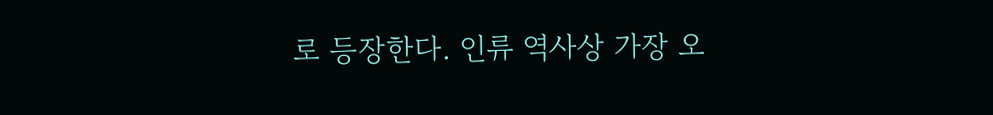로 등장한다. 인류 역사상 가장 오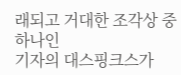래되고 거대한 조각상 중 하나인
기자의 대스핑크스가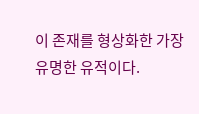이 존재를 형상화한 가장 유명한 유적이다.